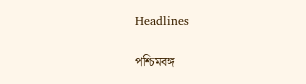Headlines

পশ্চিমবঙ্গ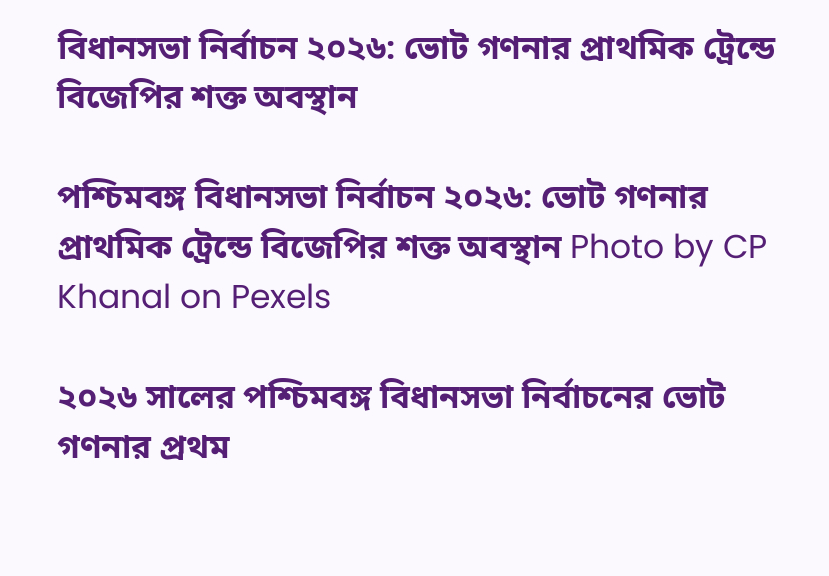বিধানসভা নির্বাচন ২০২৬: ভোট গণনার প্রাথমিক ট্রেন্ডে বিজেপির শক্ত অবস্থান

পশ্চিমবঙ্গ বিধানসভা নির্বাচন ২০২৬: ভোট গণনার প্রাথমিক ট্রেন্ডে বিজেপির শক্ত অবস্থান Photo by CP Khanal on Pexels

২০২৬ সালের পশ্চিমবঙ্গ বিধানসভা নির্বাচনের ভোট গণনার প্রথম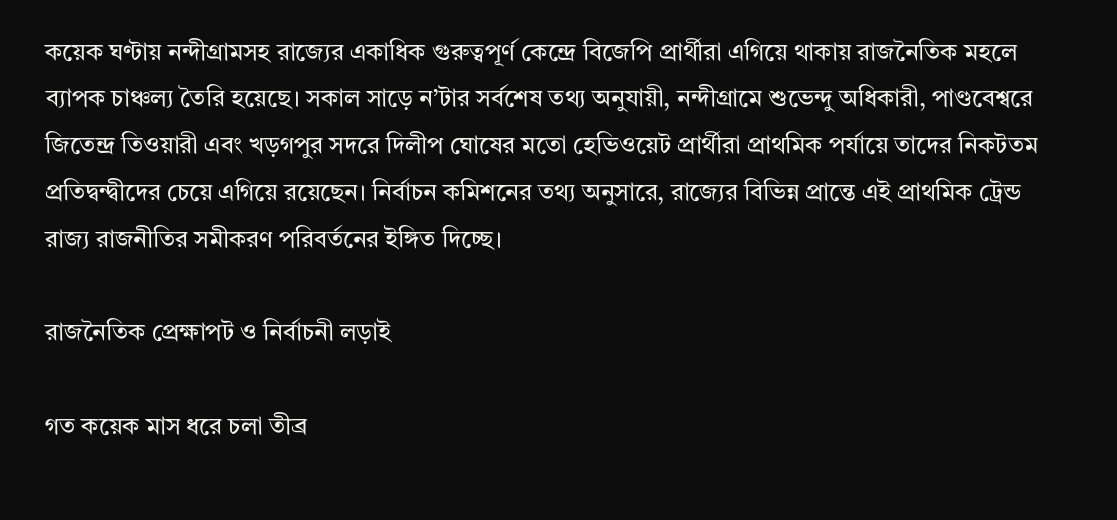কয়েক ঘণ্টায় নন্দীগ্রামসহ রাজ্যের একাধিক গুরুত্বপূর্ণ কেন্দ্রে বিজেপি প্রার্থীরা এগিয়ে থাকায় রাজনৈতিক মহলে ব্যাপক চাঞ্চল্য তৈরি হয়েছে। সকাল সাড়ে ন’টার সর্বশেষ তথ্য অনুযায়ী, নন্দীগ্রামে শুভেন্দু অধিকারী, পাণ্ডবেশ্বরে জিতেন্দ্র তিওয়ারী এবং খড়গপুর সদরে দিলীপ ঘোষের মতো হেভিওয়েট প্রার্থীরা প্রাথমিক পর্যায়ে তাদের নিকটতম প্রতিদ্বন্দ্বীদের চেয়ে এগিয়ে রয়েছেন। নির্বাচন কমিশনের তথ্য অনুসারে, রাজ্যের বিভিন্ন প্রান্তে এই প্রাথমিক ট্রেন্ড রাজ্য রাজনীতির সমীকরণ পরিবর্তনের ইঙ্গিত দিচ্ছে।

রাজনৈতিক প্রেক্ষাপট ও নির্বাচনী লড়াই

গত কয়েক মাস ধরে চলা তীব্র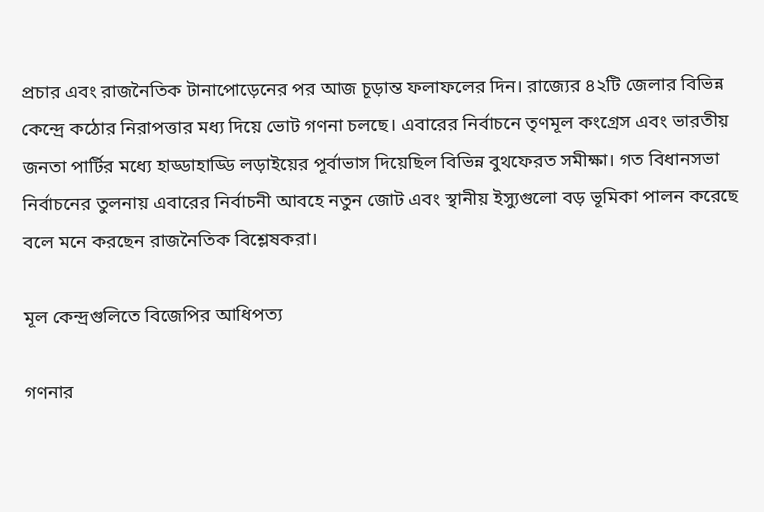প্রচার এবং রাজনৈতিক টানাপোড়েনের পর আজ চূড়ান্ত ফলাফলের দিন। রাজ্যের ৪২টি জেলার বিভিন্ন কেন্দ্রে কঠোর নিরাপত্তার মধ্য দিয়ে ভোট গণনা চলছে। এবারের নির্বাচনে তৃণমূল কংগ্রেস এবং ভারতীয় জনতা পার্টির মধ্যে হাড্ডাহাড্ডি লড়াইয়ের পূর্বাভাস দিয়েছিল বিভিন্ন বুথফেরত সমীক্ষা। গত বিধানসভা নির্বাচনের তুলনায় এবারের নির্বাচনী আবহে নতুন জোট এবং স্থানীয় ইস্যুগুলো বড় ভূমিকা পালন করেছে বলে মনে করছেন রাজনৈতিক বিশ্লেষকরা।

মূল কেন্দ্রগুলিতে বিজেপির আধিপত্য

গণনার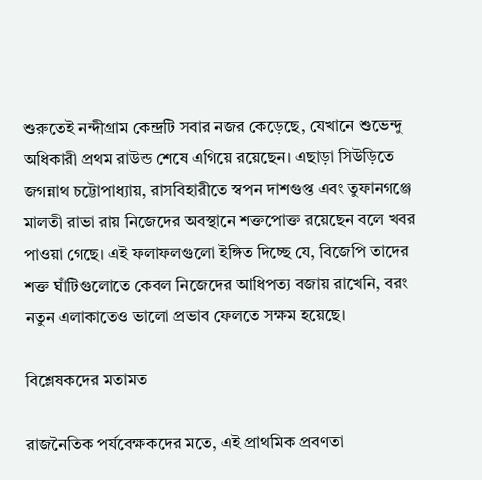শুরুতেই নন্দীগ্রাম কেন্দ্রটি সবার নজর কেড়েছে, যেখানে শুভেন্দু অধিকারী প্রথম রাউন্ড শেষে এগিয়ে রয়েছেন। এছাড়া সিউড়িতে জগন্নাথ চট্টোপাধ্যায়, রাসবিহারীতে স্বপন দাশগুপ্ত এবং তুফানগঞ্জে মালতী রাভা রায় নিজেদের অবস্থানে শক্তপোক্ত রয়েছেন বলে খবর পাওয়া গেছে। এই ফলাফলগুলো ইঙ্গিত দিচ্ছে যে, বিজেপি তাদের শক্ত ঘাঁটিগুলোতে কেবল নিজেদের আধিপত্য বজায় রাখেনি, বরং নতুন এলাকাতেও ভালো প্রভাব ফেলতে সক্ষম হয়েছে।

বিশ্লেষকদের মতামত

রাজনৈতিক পর্যবেক্ষকদের মতে, এই প্রাথমিক প্রবণতা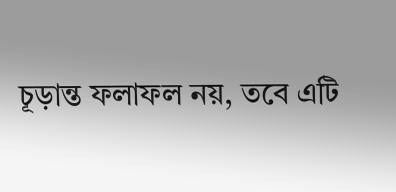চূড়ান্ত ফলাফল নয়, তবে এটি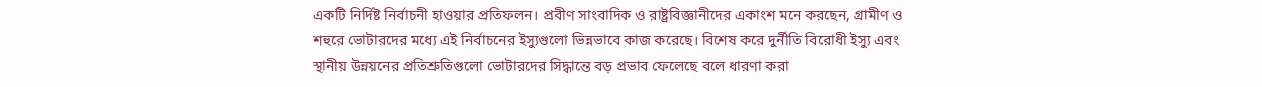একটি নির্দিষ্ট নির্বাচনী হাওয়ার প্রতিফলন। প্রবীণ সাংবাদিক ও রাষ্ট্রবিজ্ঞানীদের একাংশ মনে করছেন, গ্রামীণ ও শহুরে ভোটারদের মধ্যে এই নির্বাচনের ইস্যুগুলো ভিন্নভাবে কাজ করেছে। বিশেষ করে দুর্নীতি বিরোধী ইস্যু এবং স্থানীয় উন্নয়নের প্রতিশ্রুতিগুলো ভোটারদের সিদ্ধান্তে বড় প্রভাব ফেলেছে বলে ধারণা করা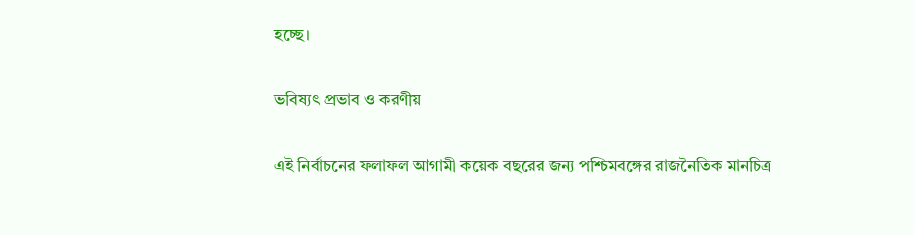হচ্ছে।

ভবিষ্যৎ প্রভাব ও করণীয়

এই নির্বাচনের ফলাফল আগামী কয়েক বছরের জন্য পশ্চিমবঙ্গের রাজনৈতিক মানচিত্র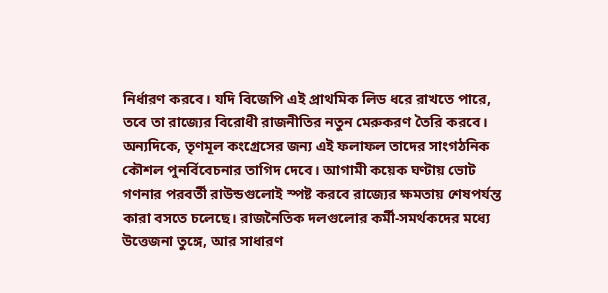নির্ধারণ করবে। যদি বিজেপি এই প্রাথমিক লিড ধরে রাখতে পারে, তবে তা রাজ্যের বিরোধী রাজনীতির নতুন মেরুকরণ তৈরি করবে। অন্যদিকে, তৃণমূল কংগ্রেসের জন্য এই ফলাফল তাদের সাংগঠনিক কৌশল পুনর্বিবেচনার তাগিদ দেবে। আগামী কয়েক ঘণ্টায় ভোট গণনার পরবর্তী রাউন্ডগুলোই স্পষ্ট করবে রাজ্যের ক্ষমতায় শেষপর্যন্ত কারা বসতে চলেছে। রাজনৈতিক দলগুলোর কর্মী-সমর্থকদের মধ্যে উত্তেজনা তুঙ্গে, আর সাধারণ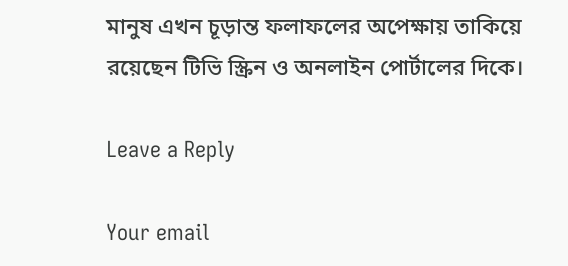মানুষ এখন চূড়ান্ত ফলাফলের অপেক্ষায় তাকিয়ে রয়েছেন টিভি স্ক্রিন ও অনলাইন পোর্টালের দিকে।

Leave a Reply

Your email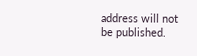address will not be published.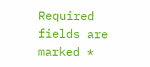Required fields are marked *